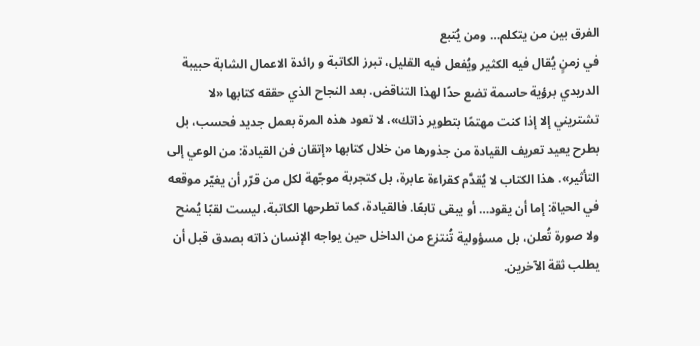الفرق بين من يتكلم… ومن يُتبع
في زمنٍ يُقال فيه الكثير ويُفعل فيه القليل، تبرز الكاتبة و رائدة الاعمال الشابة حبيبة الدريدي برؤية حاسمة تضع حدًا لهذا التناقض. بعد النجاح الذي حققه كتابها «لا تشتريني إلا إذا كنت مهتمًا بتطوير ذاتك»، لا تعود هذه المرة بعمل جديد فحسب، بل بطرح يعيد تعريف القيادة من جذورها من خلال كتابها «إتقان فن القيادة: من الوعي إلى التأثير». هذا الكتاب لا يُقدَّم كقراءة عابرة، بل كتجربة موجّهة لكل من قرّر أن يغيّر موقعه في الحياة: إما أن يقود… أو يبقى تابعًا. فالقيادة، كما تطرحها الكاتبة، ليست لقبًا يُمنح ولا صورة تُعلن، بل مسؤولية تُنتزع من الداخل حين يواجه الإنسان ذاته بصدق قبل أن يطلب ثقة الآخرين.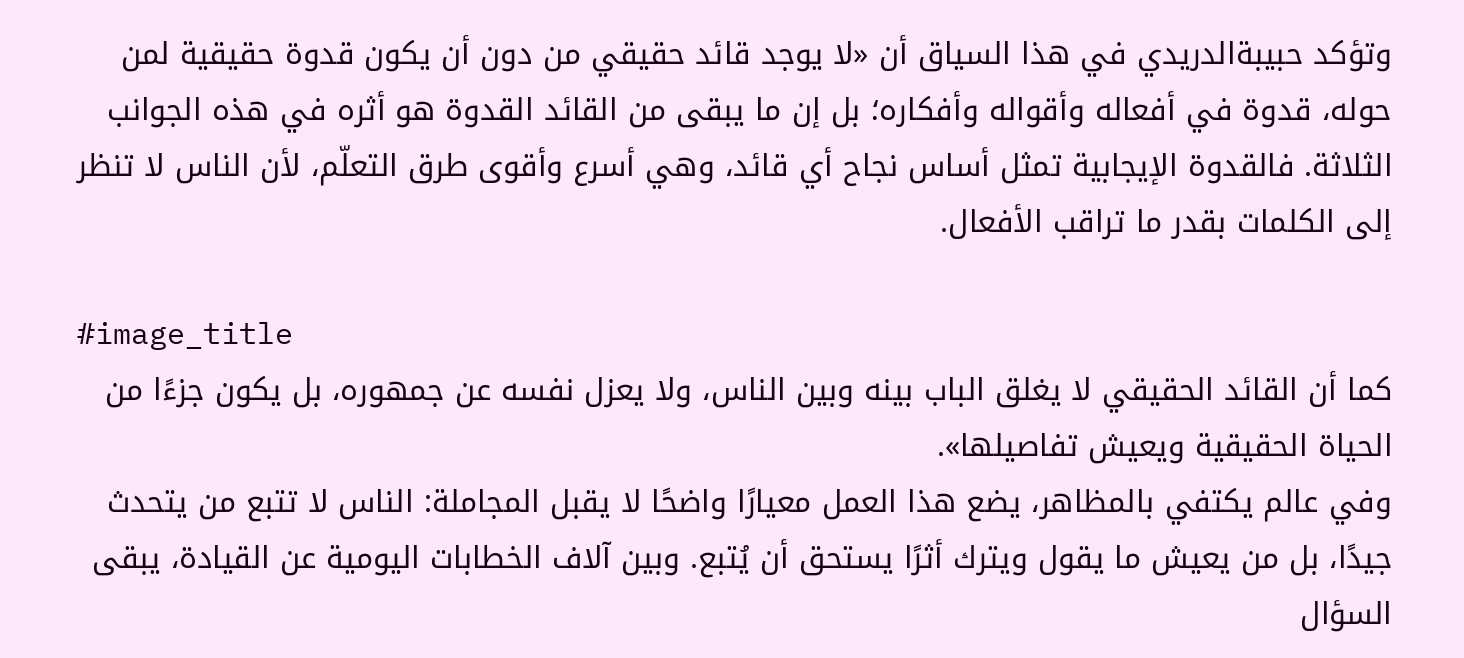وتؤكد حبيبةالدريدي في هذا السياق أن «لا يوجد قائد حقيقي من دون أن يكون قدوة حقيقية لمن حوله، قدوة في أفعاله وأقواله وأفكاره؛ بل إن ما يبقى من القائد القدوة هو أثره في هذه الجوانب الثلاثة. فالقدوة الإيجابية تمثل أساس نجاح أي قائد، وهي أسرع وأقوى طرق التعلّم، لأن الناس لا تنظر إلى الكلمات بقدر ما تراقب الأفعال.

#image_title
كما أن القائد الحقيقي لا يغلق الباب بينه وبين الناس، ولا يعزل نفسه عن جمهوره، بل يكون جزءًا من الحياة الحقيقية ويعيش تفاصيلها».
وفي عالم يكتفي بالمظاهر، يضع هذا العمل معيارًا واضحًا لا يقبل المجاملة: الناس لا تتبع من يتحدث جيدًا، بل من يعيش ما يقول ويترك أثرًا يستحق أن يُتبع. وبين آلاف الخطابات اليومية عن القيادة، يبقى السؤال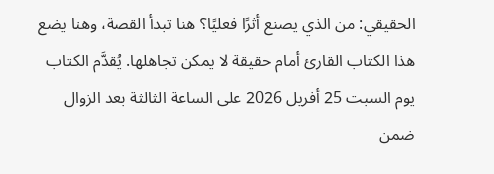الحقيقي: من الذي يصنع أثرًا فعليًا؟ هنا تبدأ القصة، وهنا يضع هذا الكتاب القارئ أمام حقيقة لا يمكن تجاهلها. يُقدَّم الكتاب يوم السبت 25 أفريل 2026 على الساعة الثالثة بعد الزوال ضمن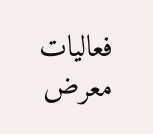فعاليات معرض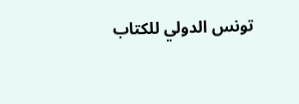تونس الدولي للكتاب